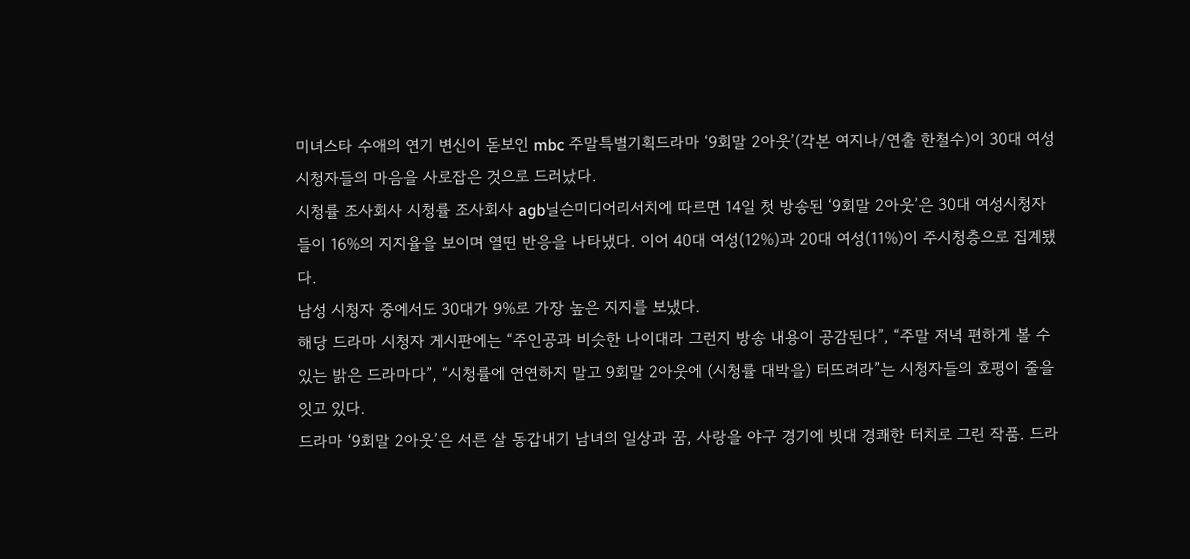미녀스타 수애의 연기 변신이 돋보인 mbc 주말특별기획드라마 ‘9회말 2아웃’(각본 여지나/연출 한철수)이 30대 여성 시청자들의 마음을 사로잡은 것으로 드러났다.
시청률 조사회사 시청률 조사회사 agb닐슨미디어리서치에 따르면 14일 첫 방송된 ‘9회말 2아웃’은 30대 여성시청자들이 16%의 지지율을 보이며 열띤 반응을 나타냈다. 이어 40대 여성(12%)과 20대 여성(11%)이 주시청층으로 집계됐다.
남성 시청자 중에서도 30대가 9%로 가장 높은 지지를 보냈다.
해당 드라마 시청자 게시판에는 “주인공과 비슷한 나이대라 그런지 방송 내용이 공감된다”, “주말 저녁 편하게 볼 수 있는 밝은 드라마다”, “시청률에 연연하지 말고 9회말 2아웃에 (시청률 대박을) 터뜨려라”는 시청자들의 호평이 줄을 잇고 있다.
드라마 ‘9회말 2아웃’은 서른 살 동갑내기 남녀의 일상과 꿈, 사랑을 야구 경기에 빗대 경쾌한 터치로 그린 작품. 드라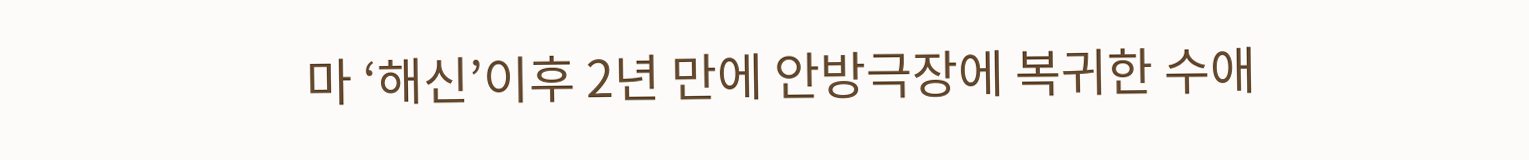마 ‘해신’이후 2년 만에 안방극장에 복귀한 수애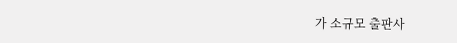가 소규모 출판사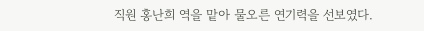직원 홍난희 역을 맡아 물오른 연기력을 선보였다.